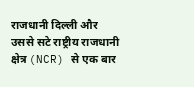राजधानी दिल्ली और उससे सटे राष्ट्रीय राजधानी क्षेत्र (NCR) से एक बार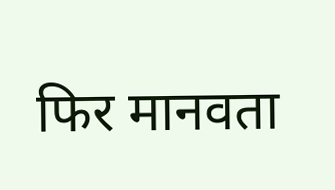फिर मानवता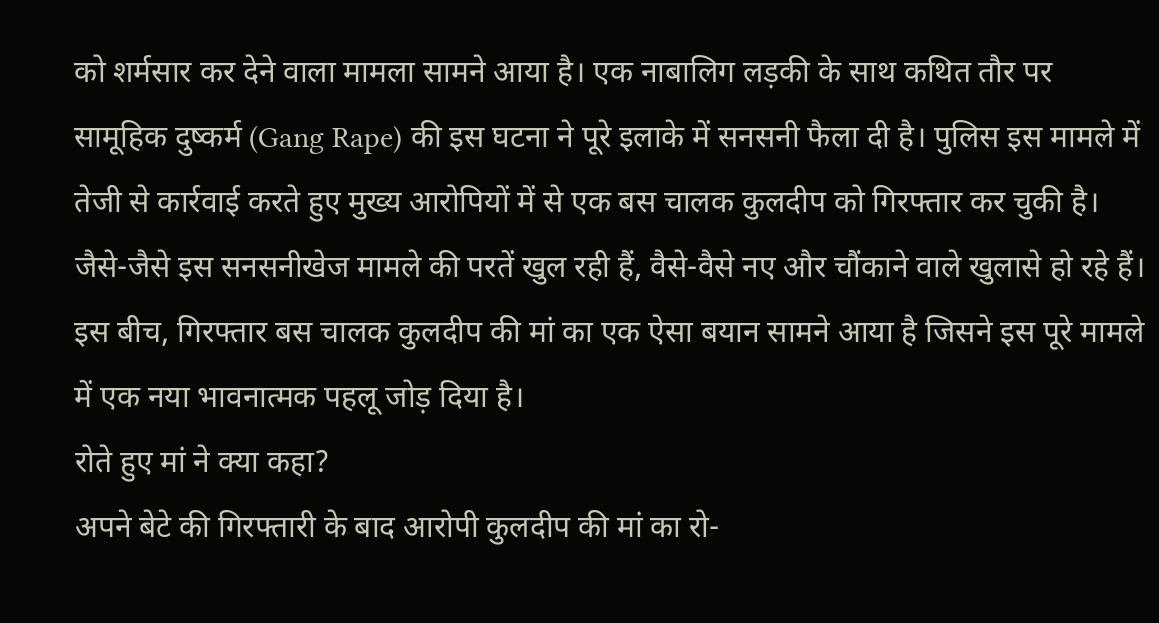को शर्मसार कर देने वाला मामला सामने आया है। एक नाबालिग लड़की के साथ कथित तौर पर सामूहिक दुष्कर्म (Gang Rape) की इस घटना ने पूरे इलाके में सनसनी फैला दी है। पुलिस इस मामले में तेजी से कार्रवाई करते हुए मुख्य आरोपियों में से एक बस चालक कुलदीप को गिरफ्तार कर चुकी है। जैसे-जैसे इस सनसनीखेज मामले की परतें खुल रही हैं, वैसे-वैसे नए और चौंकाने वाले खुलासे हो रहे हैं। इस बीच, गिरफ्तार बस चालक कुलदीप की मां का एक ऐसा बयान सामने आया है जिसने इस पूरे मामले में एक नया भावनात्मक पहलू जोड़ दिया है।
रोते हुए मां ने क्या कहा?
अपने बेटे की गिरफ्तारी के बाद आरोपी कुलदीप की मां का रो-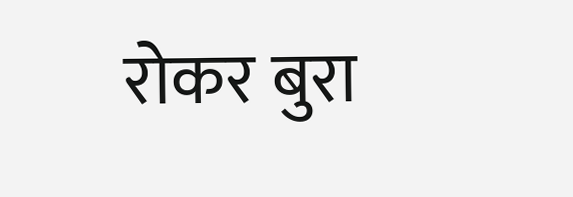रोकर बुरा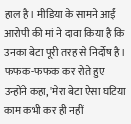हाल है। मीडिया के सामने आईं आरोपी की मां ने दावा किया है कि उनका बेटा पूरी तरह से निर्दोष है। फफक-फफक कर रोते हुए उन्होंने कहा, 'मेरा बेटा ऐसा घटिया काम कभी कर ही नहीं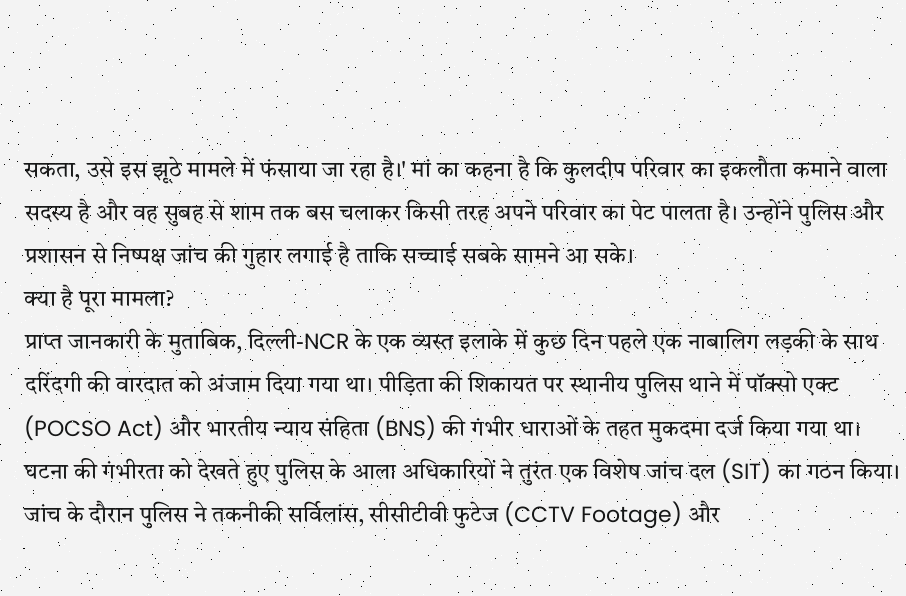सकता, उसे इस झूठे मामले में फंसाया जा रहा है।' मां का कहना है कि कुलदीप परिवार का इकलौता कमाने वाला सदस्य है और वह सुबह से शाम तक बस चलाकर किसी तरह अपने परिवार का पेट पालता है। उन्होंने पुलिस और प्रशासन से निष्पक्ष जांच की गुहार लगाई है ताकि सच्चाई सबके सामने आ सके।
क्या है पूरा मामला?
प्राप्त जानकारी के मुताबिक, दिल्ली-NCR के एक व्यस्त इलाके में कुछ दिन पहले एक नाबालिग लड़की के साथ दरिंदगी की वारदात को अंजाम दिया गया था। पीड़िता की शिकायत पर स्थानीय पुलिस थाने में पॉक्सो एक्ट (POCSO Act) और भारतीय न्याय संहिता (BNS) की गंभीर धाराओं के तहत मुकदमा दर्ज किया गया था। घटना की गंभीरता को देखते हुए पुलिस के आला अधिकारियों ने तुरंत एक विशेष जांच दल (SIT) का गठन किया।
जांच के दौरान पुलिस ने तकनीकी सर्विलांस, सीसीटीवी फुटेज (CCTV Footage) और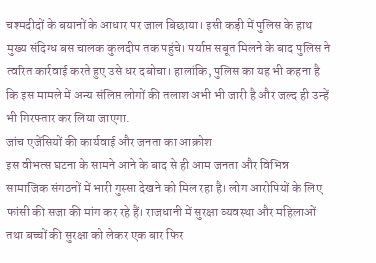चश्मदीदों के बयानों के आधार पर जाल बिछाया। इसी कड़ी में पुलिस के हाथ मुख्य संदिग्ध बस चालक कुलदीप तक पहुंचे। पर्याप्त सबूत मिलने के बाद पुलिस ने त्वरित कार्रवाई करते हुए उसे धर दबोचा। हालांकि, पुलिस का यह भी कहना है कि इस मामले में अन्य संलिप्त लोगों की तलाश अभी भी जारी है और जल्द ही उन्हें भी गिरफ्तार कर लिया जाएगा.
जांच एजेंसियों की कार्यवाई और जनता का आक्रोश
इस वीभत्स घटना के सामने आने के बाद से ही आम जनता और विभिन्न सामाजिक संगठनों में भारी गुस्सा देखने को मिल रहा है। लोग आरोपियों के लिए फांसी की सजा की मांग कर रहे हैं। राजधानी में सुरक्षा व्यवस्था और महिलाओं तथा बच्चों की सुरक्षा को लेकर एक बार फिर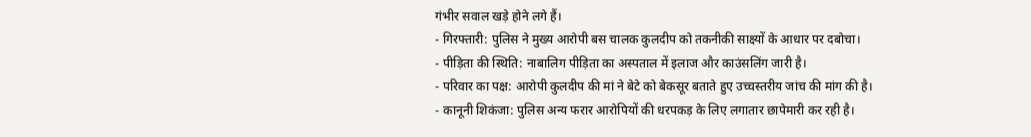गंभीर सवाल खड़े होने लगे हैं।
- गिरफ्तारी: पुलिस ने मुख्य आरोपी बस चालक कुलदीप को तकनीकी साक्ष्यों के आधार पर दबोचा।
- पीड़िता की स्थिति: नाबालिग पीड़िता का अस्पताल में इलाज और काउंसलिंग जारी है।
- परिवार का पक्ष: आरोपी कुलदीप की मां ने बेटे को बेकसूर बताते हुए उच्चस्तरीय जांच की मांग की है।
- कानूनी शिकंजा: पुलिस अन्य फरार आरोपियों की धरपकड़ के लिए लगातार छापेमारी कर रही है।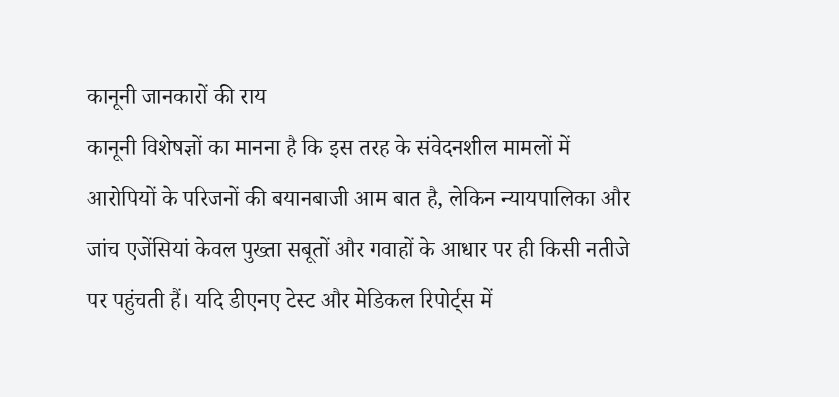कानूनी जानकारों की राय
कानूनी विशेषज्ञों का मानना है कि इस तरह के संवेदनशील मामलों में आरोपियों के परिजनों की बयानबाजी आम बात है, लेकिन न्यायपालिका और जांच एजेंसियां केवल पुख्ता सबूतों और गवाहों के आधार पर ही किसी नतीजे पर पहुंचती हैं। यदि डीएनए टेस्ट और मेडिकल रिपोर्ट्स में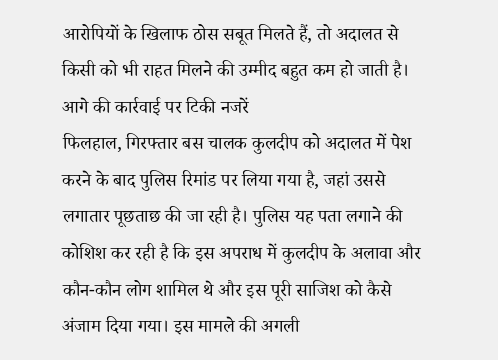आरोपियों के खिलाफ ठोस सबूत मिलते हैं, तो अदालत से किसी को भी राहत मिलने की उम्मीद बहुत कम हो जाती है।
आगे की कार्रवाई पर टिकी नजरें
फिलहाल, गिरफ्तार बस चालक कुलदीप को अदालत में पेश करने के बाद पुलिस रिमांड पर लिया गया है, जहां उससे लगातार पूछताछ की जा रही है। पुलिस यह पता लगाने की कोशिश कर रही है कि इस अपराध में कुलदीप के अलावा और कौन-कौन लोग शामिल थे और इस पूरी साजिश को कैसे अंजाम दिया गया। इस मामले की अगली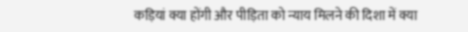कड़ियां क्या होंगी और पीड़िता को न्याय मिलने की दिशा में क्या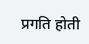प्रगति होती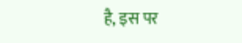है, इस पर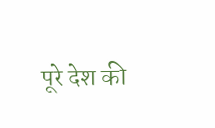पूरे देश की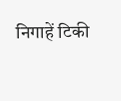निगाहें टिकी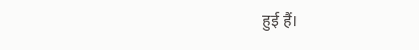हुई हैं।